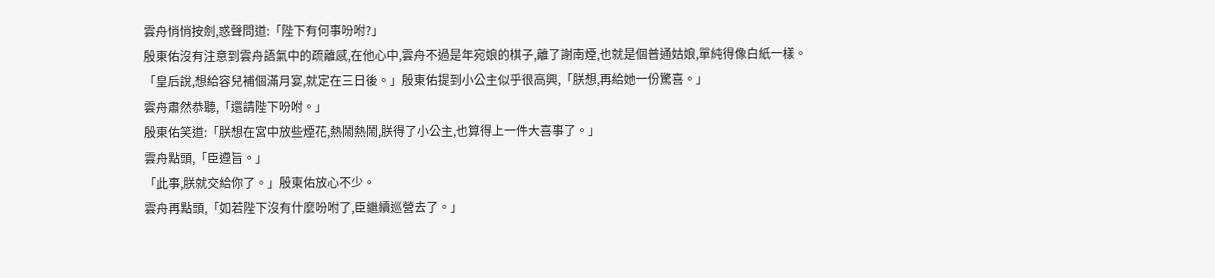雲舟悄悄按劍,惑聲問道:「陛下有何事吩咐?」
殷東佑沒有注意到雲舟語氣中的疏離感,在他心中,雲舟不過是年宛娘的棋子,離了謝南煙,也就是個普通姑娘,單純得像白紙一樣。
「皇后說,想給容兒補個滿月宴,就定在三日後。」殷東佑提到小公主似乎很高興,「朕想,再給她一份驚喜。」
雲舟肅然恭聽,「還請陛下吩咐。」
殷東佑笑道:「朕想在宮中放些煙花,熱鬧熱鬧,朕得了小公主,也算得上一件大喜事了。」
雲舟點頭,「臣遵旨。」
「此事,朕就交給你了。」殷東佑放心不少。
雲舟再點頭,「如若陛下沒有什麼吩咐了,臣繼續巡營去了。」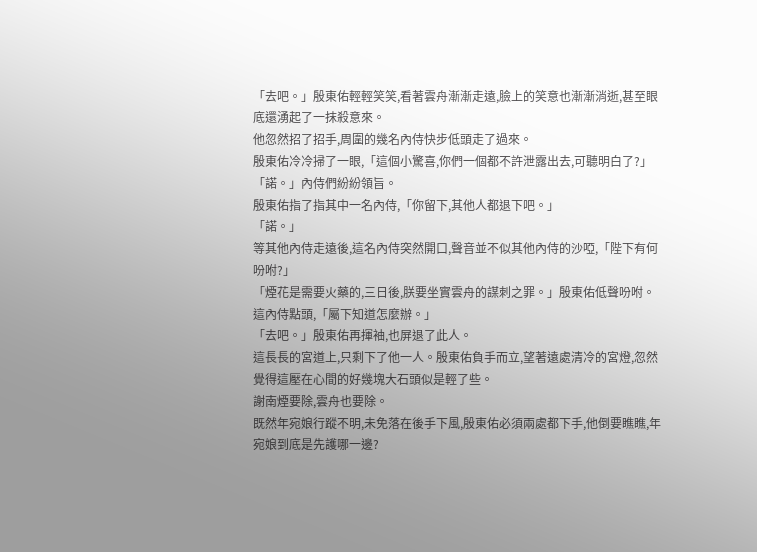「去吧。」殷東佑輕輕笑笑,看著雲舟漸漸走遠,臉上的笑意也漸漸消逝,甚至眼底還湧起了一抹殺意來。
他忽然招了招手,周圍的幾名內侍快步低頭走了過來。
殷東佑冷冷掃了一眼,「這個小驚喜,你們一個都不許泄露出去,可聽明白了?」
「諾。」內侍們紛紛領旨。
殷東佑指了指其中一名內侍,「你留下,其他人都退下吧。」
「諾。」
等其他內侍走遠後,這名內侍突然開口,聲音並不似其他內侍的沙啞,「陛下有何吩咐?」
「煙花是需要火藥的,三日後,朕要坐實雲舟的謀刺之罪。」殷東佑低聲吩咐。
這內侍點頭,「屬下知道怎麼辦。」
「去吧。」殷東佑再揮袖,也屏退了此人。
這長長的宮道上,只剩下了他一人。殷東佑負手而立,望著遠處清冷的宮燈,忽然覺得這壓在心間的好幾塊大石頭似是輕了些。
謝南煙要除,雲舟也要除。
既然年宛娘行蹤不明,未免落在後手下風,殷東佑必須兩處都下手,他倒要瞧瞧,年宛娘到底是先護哪一邊?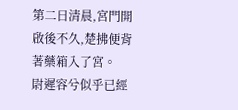第二日清晨,宮門開啟後不久,楚拂便背著藥箱入了宮。
尉遲容兮似乎已經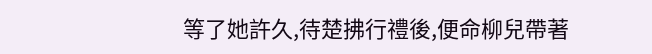等了她許久,待楚拂行禮後,便命柳兒帶著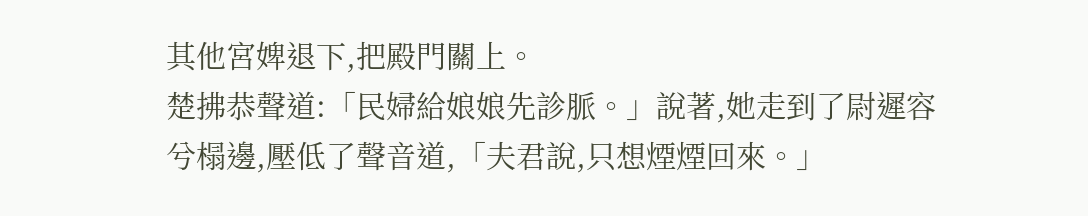其他宮婢退下,把殿門關上。
楚拂恭聲道:「民婦給娘娘先診脈。」說著,她走到了尉遲容兮榻邊,壓低了聲音道,「夫君說,只想煙煙回來。」